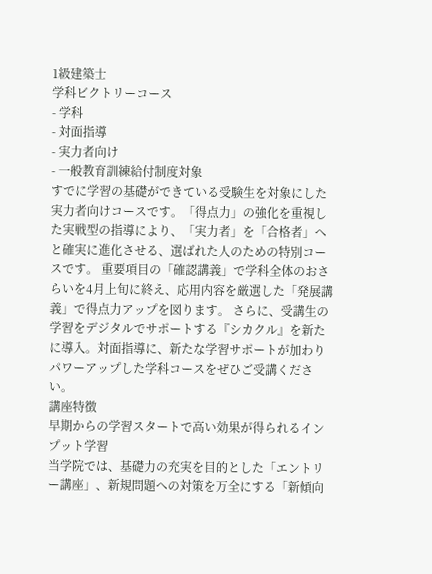1級建築士
学科ビクトリーコース
- 学科
- 対面指導
- 実力者向け
- 一般教育訓練給付制度対象
すでに学習の基礎ができている受験生を対象にした実力者向けコースです。「得点力」の強化を重視した実戦型の指導により、「実力者」を「合格者」へと確実に進化させる、選ばれた人のための特別コースです。 重要項目の「確認講義」で学科全体のおさらいを4月上旬に終え、応用内容を厳選した「発展講義」で得点力アップを図ります。 さらに、受講生の学習をデジタルでサポートする『シカクル』を新たに導入。対面指導に、新たな学習サポートが加わりパワーアップした学科コースをぜひご受講ください。
講座特徴
早期からの学習スタートで高い効果が得られるインプット学習
当学院では、基礎力の充実を目的とした「エントリー講座」、新規問題への対策を万全にする「新傾向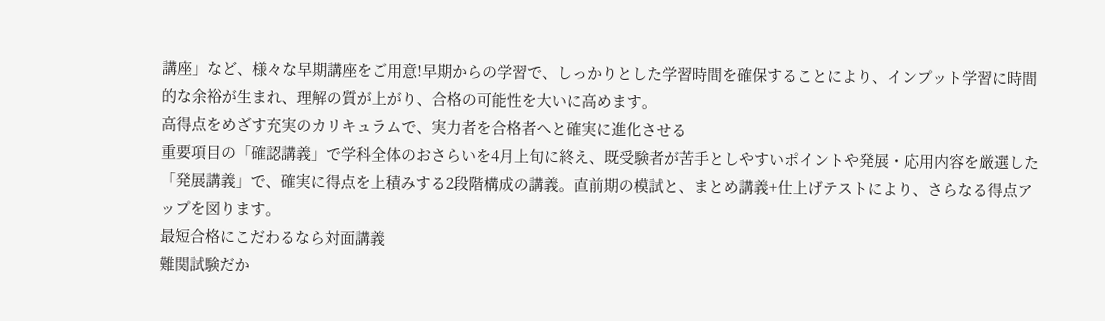講座」など、様々な早期講座をご用意!早期からの学習で、しっかりとした学習時間を確保することにより、インプット学習に時間的な余裕が生まれ、理解の質が上がり、合格の可能性を大いに高めます。
高得点をめざす充実のカリキュラムで、実力者を合格者へと確実に進化させる
重要項目の「確認講義」で学科全体のおさらいを4月上旬に終え、既受験者が苦手としやすいポイントや発展・応用内容を厳選した「発展講義」で、確実に得点を上積みする2段階構成の講義。直前期の模試と、まとめ講義+仕上げテストにより、さらなる得点アップを図ります。
最短合格にこだわるなら対面講義
難関試験だか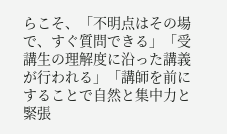らこそ、「不明点はその場で、すぐ質問できる」「受講生の理解度に沿った講義が行われる」「講師を前にすることで自然と集中力と緊張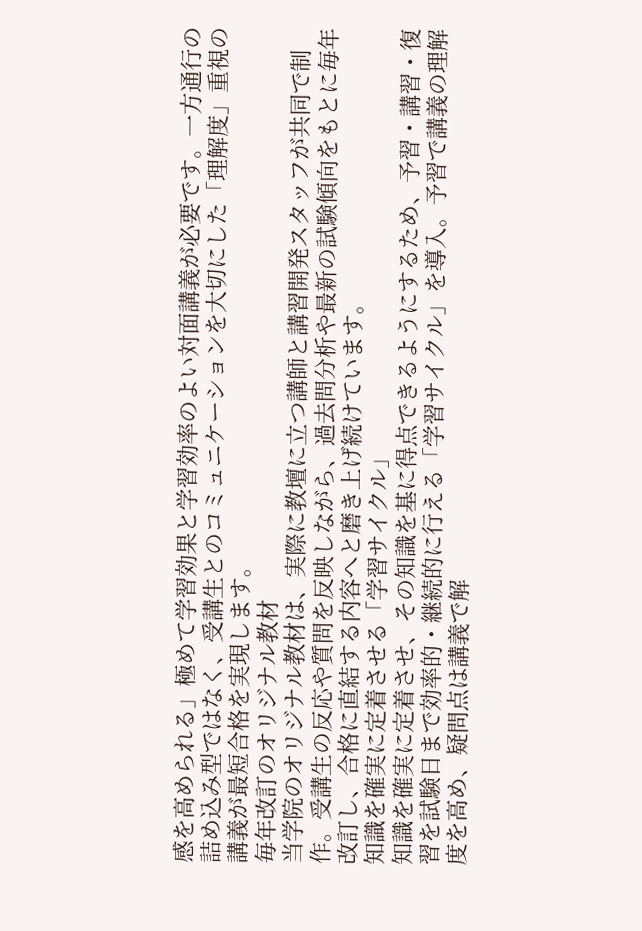感を高められる」極めて学習効果と学習効率のよい対面講義が必要です。一方通行の詰め込み型ではなく、受講生とのコミュニケーションを大切にした「理解度」重視の講義が最短合格を実現します。
毎年改訂のオリジナル教材
当学院のオリジナル教材は、実際に教壇に立つ講師と講習開発スタッフが共同で制作。受講生の反応や質問を反映しながら、過去問分析や最新の試験傾向をもとに毎年改訂し、合格に直結する内容へと磨き上げ続けています。
知識を確実に定着させる「学習サイクル」
知識を確実に定着させ、その知識を基に得点できるようにするため、予習・講習・復習を試験日まで効率的・継続的に行える「学習サイクル」を導入。予習で講義の理解度を高め、疑問点は講義で解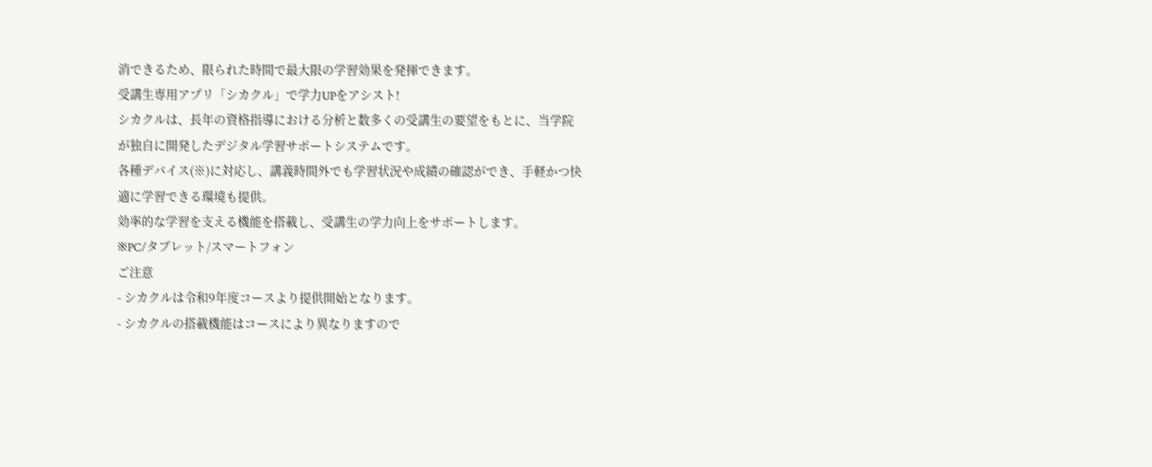消できるため、限られた時間で最大限の学習効果を発揮できます。
受講生専用アプリ「シカクル」で学力UPをアシスト!
シカクルは、長年の資格指導における分析と数多くの受講生の要望をもとに、当学院が独自に開発したデジタル学習サポートシステムです。
各種デバイス(※)に対応し、講義時間外でも学習状況や成績の確認ができ、手軽かつ快適に学習できる環境も提供。
効率的な学習を支える機能を搭載し、受講生の学力向上をサポートします。
※PC/タブレット/スマートフォン
ご注意
- シカクルは令和9年度コースより提供開始となります。
- シカクルの搭載機能はコースにより異なりますので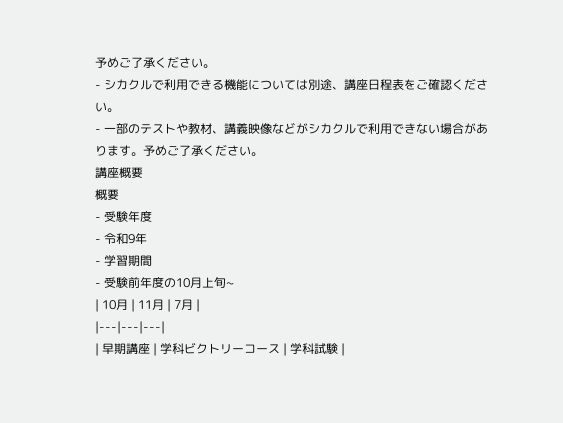予めご了承ください。
- シカクルで利用できる機能については別途、講座日程表をご確認ください。
- 一部のテストや教材、講義映像などがシカクルで利用できない場合があります。予めご了承ください。
講座概要
概要
- 受験年度
- 令和9年
- 学習期間
- 受験前年度の10月上旬~
| 10月 | 11月 | 7月 |
|---|---|---|
| 早期講座 | 学科ビクトリーコース | 学科試験 |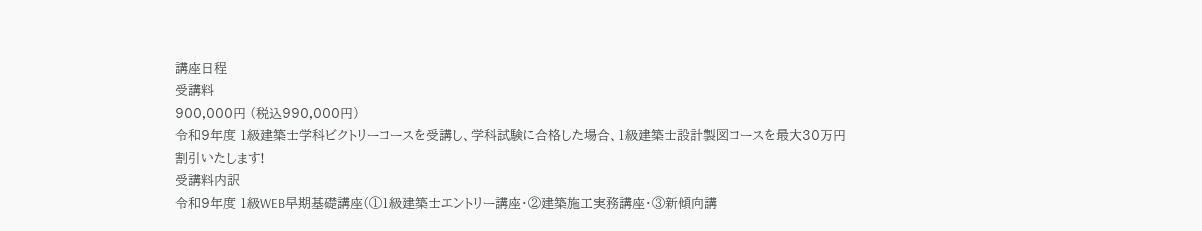講座日程
受講料
900,000円 (税込990,000円)
令和9年度 1級建築士学科ビクトリーコースを受講し、学科試験に合格した場合、1級建築士設計製図コースを最大30万円割引いたします!
受講料内訳
令和9年度 1級WEB早期基礎講座(①1級建築士エントリー講座・②建築施工実務講座・③新傾向講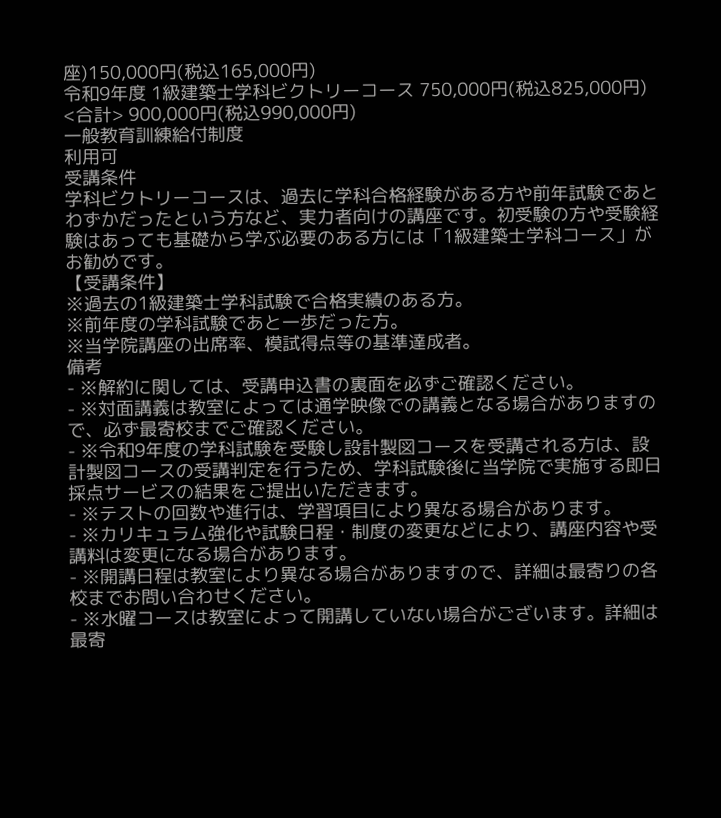座)150,000円(税込165,000円)
令和9年度 1級建築士学科ビクトリーコース 750,000円(税込825,000円)
<合計> 900,000円(税込990,000円)
一般教育訓練給付制度
利用可
受講条件
学科ビクトリーコースは、過去に学科合格経験がある方や前年試験であとわずかだったという方など、実力者向けの講座です。初受験の方や受験経験はあっても基礎から学ぶ必要のある方には「1級建築士学科コース」がお勧めです。
【受講条件】
※過去の1級建築士学科試験で合格実績のある方。
※前年度の学科試験であと一歩だった方。
※当学院講座の出席率、模試得点等の基準達成者。
備考
- ※解約に関しては、受講申込書の裏面を必ずご確認ください。
- ※対面講義は教室によっては通学映像での講義となる場合がありますので、必ず最寄校までご確認ください。
- ※令和9年度の学科試験を受験し設計製図コースを受講される方は、設計製図コースの受講判定を行うため、学科試験後に当学院で実施する即日採点サービスの結果をご提出いただきます。
- ※テストの回数や進行は、学習項目により異なる場合があります。
- ※カリキュラム強化や試験日程・制度の変更などにより、講座内容や受講料は変更になる場合があります。
- ※開講日程は教室により異なる場合がありますので、詳細は最寄りの各校までお問い合わせください。
- ※水曜コースは教室によって開講していない場合がございます。詳細は最寄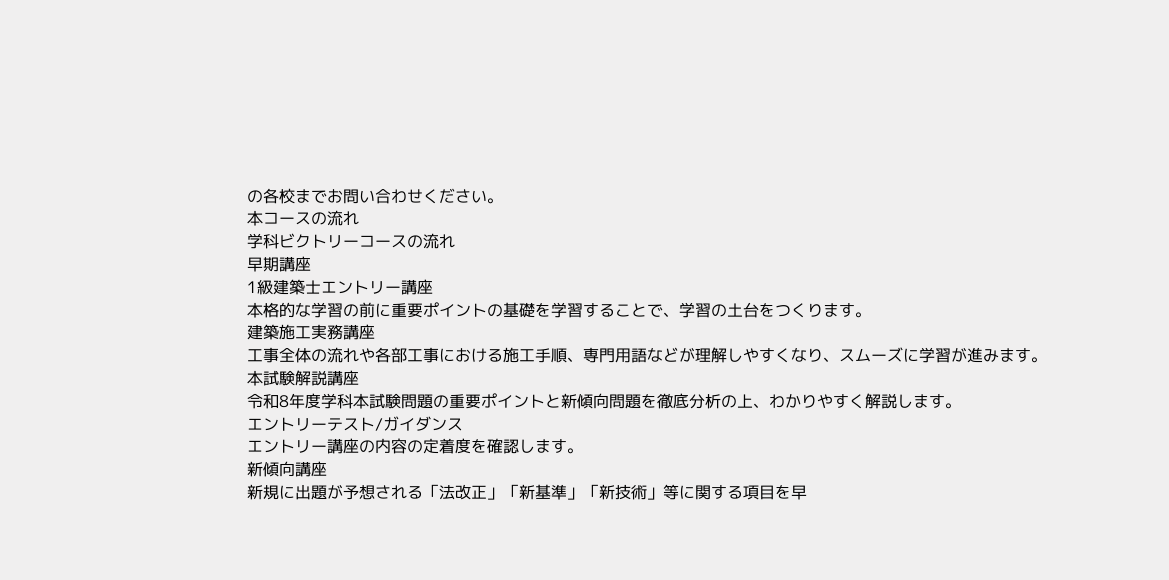の各校までお問い合わせください。
本コースの流れ
学科ビクトリーコースの流れ
早期講座
1級建築士エントリー講座
本格的な学習の前に重要ポイントの基礎を学習することで、学習の土台をつくります。
建築施工実務講座
工事全体の流れや各部工事における施工手順、専門用語などが理解しやすくなり、スムーズに学習が進みます。
本試験解説講座
令和8年度学科本試験問題の重要ポイントと新傾向問題を徹底分析の上、わかりやすく解説します。
エントリーテスト/ガイダンス
エントリー講座の内容の定着度を確認します。
新傾向講座
新規に出題が予想される「法改正」「新基準」「新技術」等に関する項目を早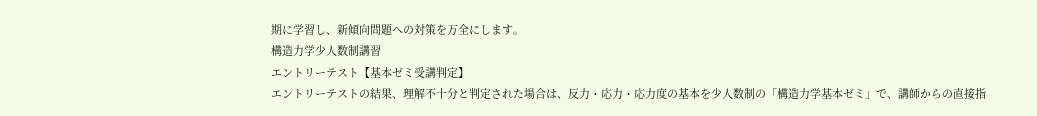期に学習し、新傾向問題への対策を万全にします。
構造力学少人数制講習
エントリーテスト【基本ゼミ受講判定】
エントリーテストの結果、理解不十分と判定された場合は、反力・応力・応力度の基本を少人数制の「構造力学基本ゼミ」で、講師からの直接指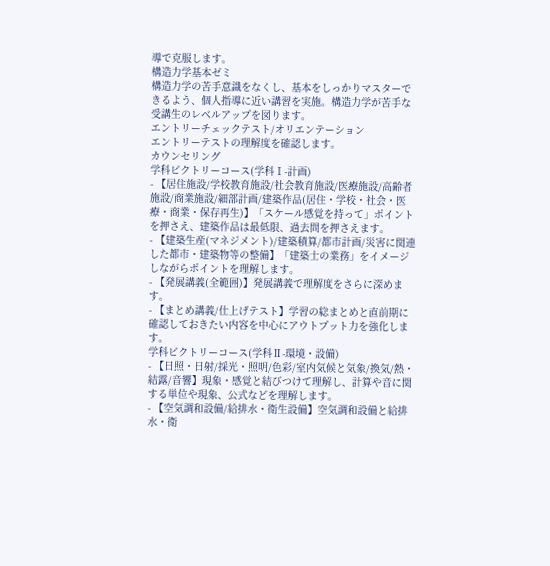導で克服します。
構造力学基本ゼミ
構造力学の苦手意識をなくし、基本をしっかりマスターできるよう、個人指導に近い講習を実施。構造力学が苦手な受講生のレベルアップを図ります。
エントリーチェックテスト/オリエンテーション
エントリーテストの理解度を確認します。
カウンセリング
学科ビクトリーコース(学科Ⅰ-計画)
- 【居住施設/学校教育施設/社会教育施設/医療施設/高齢者施設/商業施設/細部計画/建築作品(居住・学校・社会・医療・商業・保存再生)】「スケール感覚を持って」ポイントを押さえ、建築作品は最低限、過去問を押さえます。
- 【建築生産(マネジメント)/建築積算/都市計画/災害に関連した都市・建築物等の整備】「建築士の業務」をイメージしながらポイントを理解します。
- 【発展講義(全範囲)】発展講義で理解度をさらに深めます。
- 【まとめ講義/仕上げテスト】学習の総まとめと直前期に確認しておきたい内容を中心にアウトプット力を強化します。
学科ビクトリーコース(学科Ⅱ-環境・設備)
- 【日照・日射/採光・照明/色彩/室内気候と気象/換気/熱・結露/音響】現象・感覚と結びつけて理解し、計算や音に関する単位や現象、公式などを理解します。
- 【空気調和設備/給排水・衛生設備】空気調和設備と給排水・衛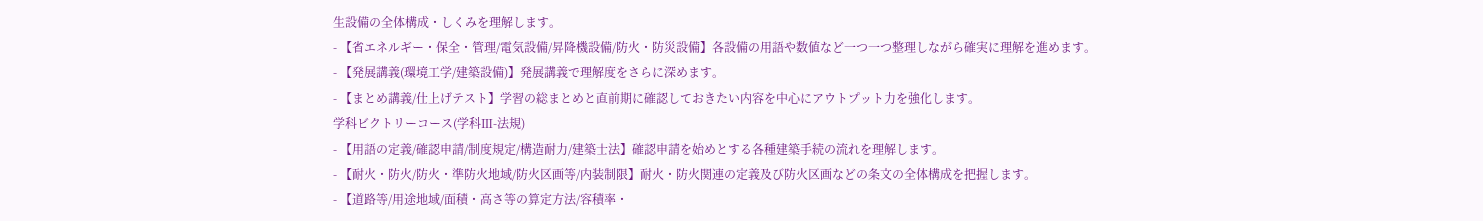生設備の全体構成・しくみを理解します。
- 【省エネルギー・保全・管理/電気設備/昇降機設備/防火・防災設備】各設備の用語や数値など一つ一つ整理しながら確実に理解を進めます。
- 【発展講義(環境工学/建築設備)】発展講義で理解度をさらに深めます。
- 【まとめ講義/仕上げテスト】学習の総まとめと直前期に確認しておきたい内容を中心にアウトプット力を強化します。
学科ビクトリーコース(学科Ⅲ-法規)
- 【用語の定義/確認申請/制度規定/構造耐力/建築士法】確認申請を始めとする各種建築手続の流れを理解します。
- 【耐火・防火/防火・準防火地域/防火区画等/内装制限】耐火・防火関連の定義及び防火区画などの条文の全体構成を把握します。
- 【道路等/用途地域/面積・高さ等の算定方法/容積率・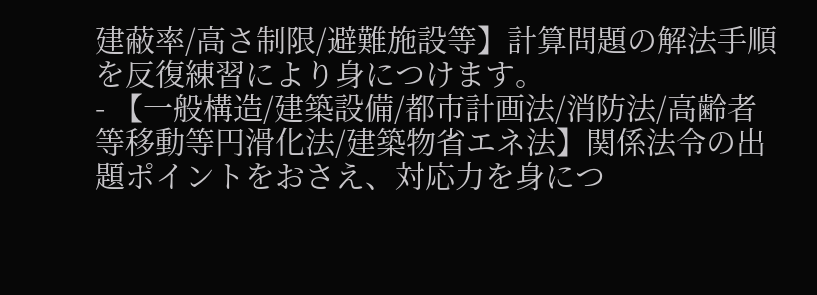建蔽率/高さ制限/避難施設等】計算問題の解法手順を反復練習により身につけます。
- 【一般構造/建築設備/都市計画法/消防法/高齢者等移動等円滑化法/建築物省エネ法】関係法令の出題ポイントをおさえ、対応力を身につ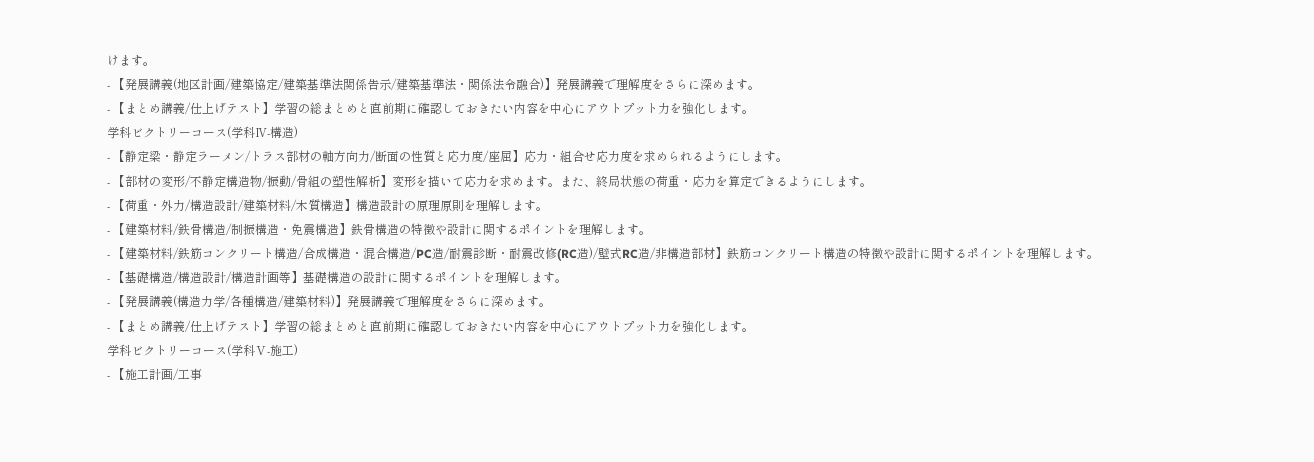けます。
- 【発展講義(地区計画/建築協定/建築基準法関係告示/建築基準法・関係法令融合)】発展講義で理解度をさらに深めます。
- 【まとめ講義/仕上げテスト】学習の総まとめと直前期に確認しておきたい内容を中心にアウトプット力を強化します。
学科ビクトリーコース(学科Ⅳ-構造)
- 【静定梁・静定ラーメン/トラス部材の軸方向力/断面の性質と応力度/座屈】応力・組合せ応力度を求められるようにします。
- 【部材の変形/不静定構造物/振動/骨組の塑性解析】変形を描いて応力を求めます。また、終局状態の荷重・応力を算定できるようにします。
- 【荷重・外力/構造設計/建築材料/木質構造】構造設計の原理原則を理解します。
- 【建築材料/鉄骨構造/制振構造・免震構造】鉄骨構造の特徴や設計に関するポイントを理解します。
- 【建築材料/鉄筋コンクリート構造/合成構造・混合構造/PC造/耐震診断・耐震改修(RC造)/壁式RC造/非構造部材】鉄筋コンクリート構造の特徴や設計に関するポイントを理解します。
- 【基礎構造/構造設計/構造計画等】基礎構造の設計に関するポイントを理解します。
- 【発展講義(構造力学/各種構造/建築材料)】発展講義で理解度をさらに深めます。
- 【まとめ講義/仕上げテスト】学習の総まとめと直前期に確認しておきたい内容を中心にアウトプット力を強化します。
学科ビクトリーコース(学科Ⅴ-施工)
- 【施工計画/工事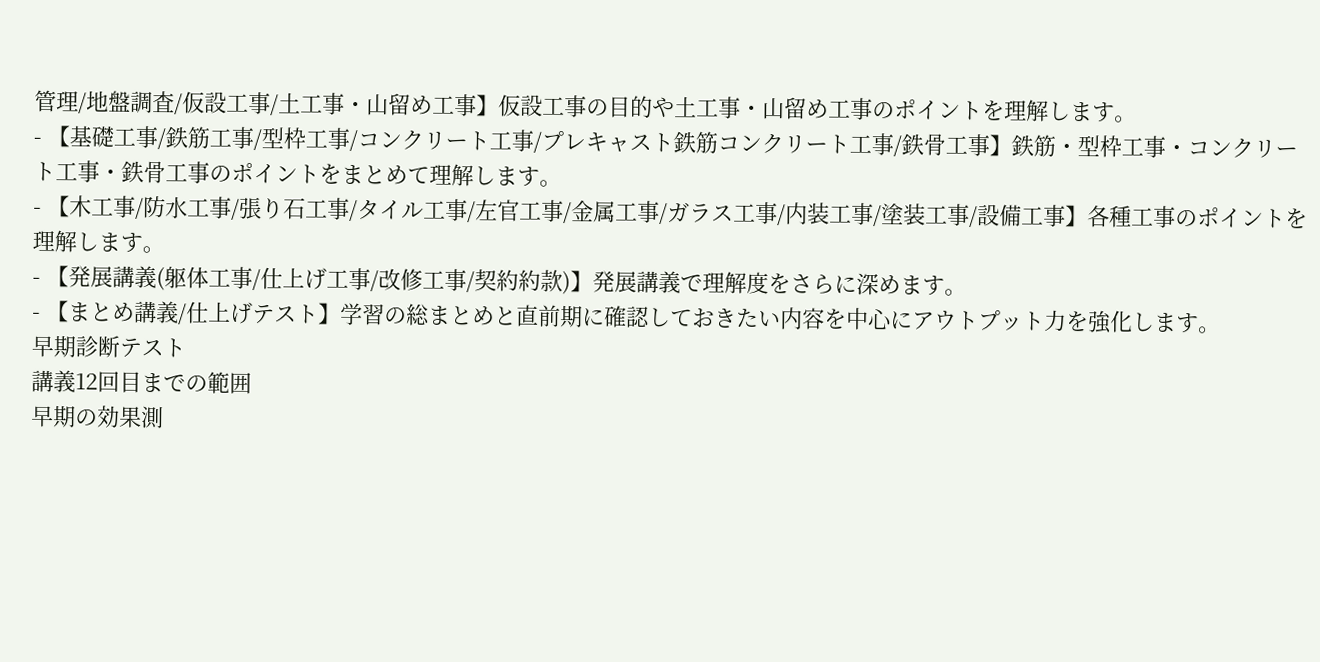管理/地盤調査/仮設工事/土工事・山留め工事】仮設工事の目的や土工事・山留め工事のポイントを理解します。
- 【基礎工事/鉄筋工事/型枠工事/コンクリート工事/プレキャスト鉄筋コンクリート工事/鉄骨工事】鉄筋・型枠工事・コンクリート工事・鉄骨工事のポイントをまとめて理解します。
- 【木工事/防水工事/張り石工事/タイル工事/左官工事/金属工事/ガラス工事/内装工事/塗装工事/設備工事】各種工事のポイントを理解します。
- 【発展講義(躯体工事/仕上げ工事/改修工事/契約約款)】発展講義で理解度をさらに深めます。
- 【まとめ講義/仕上げテスト】学習の総まとめと直前期に確認しておきたい内容を中心にアウトプット力を強化します。
早期診断テスト
講義12回目までの範囲
早期の効果測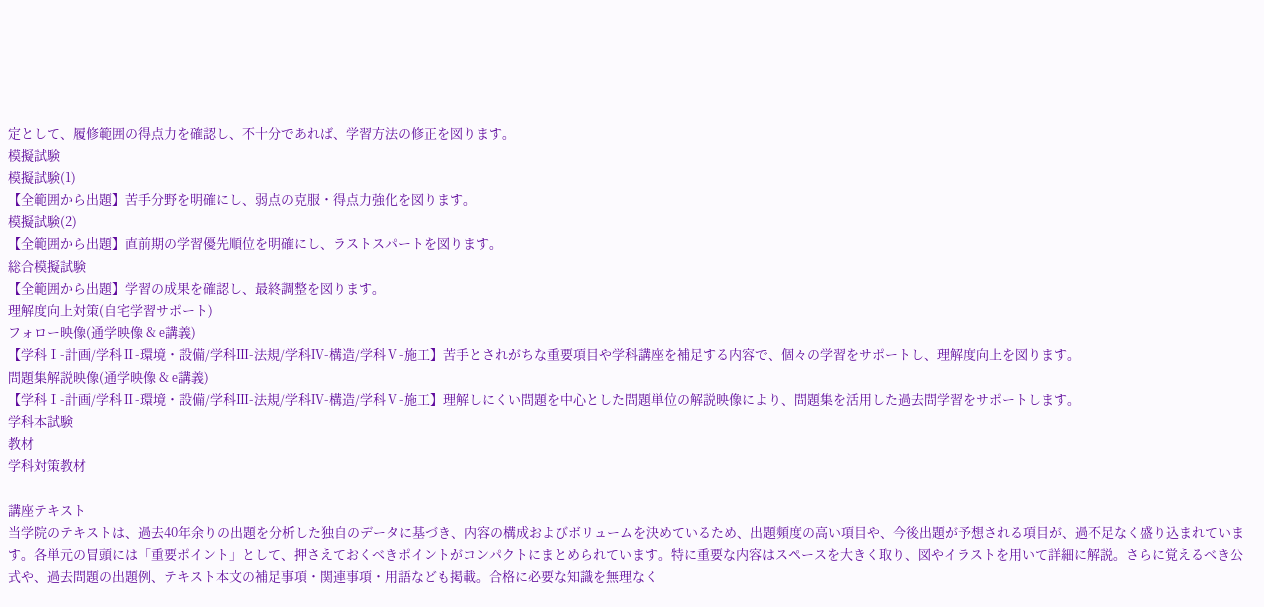定として、履修範囲の得点力を確認し、不十分であれば、学習方法の修正を図ります。
模擬試験
模擬試験(1)
【全範囲から出題】苦手分野を明確にし、弱点の克服・得点力強化を図ります。
模擬試験(2)
【全範囲から出題】直前期の学習優先順位を明確にし、ラストスパートを図ります。
総合模擬試験
【全範囲から出題】学習の成果を確認し、最終調整を図ります。
理解度向上対策(自宅学習サポート)
フォロー映像(通学映像 & e講義)
【学科Ⅰ-計画/学科Ⅱ-環境・設備/学科Ⅲ-法規/学科Ⅳ-構造/学科Ⅴ-施工】苦手とされがちな重要項目や学科講座を補足する内容で、個々の学習をサポートし、理解度向上を図ります。
問題集解説映像(通学映像 & e講義)
【学科Ⅰ-計画/学科Ⅱ-環境・設備/学科Ⅲ-法規/学科Ⅳ-構造/学科Ⅴ-施工】理解しにくい問題を中心とした問題単位の解説映像により、問題集を活用した過去問学習をサポートします。
学科本試験
教材
学科対策教材

講座テキスト
当学院のテキストは、過去40年余りの出題を分析した独自のデータに基づき、内容の構成およびボリュームを決めているため、出題頻度の高い項目や、今後出題が予想される項目が、過不足なく盛り込まれています。各単元の冒頭には「重要ポイント」として、押さえておくべきポイントがコンパクトにまとめられています。特に重要な内容はスペースを大きく取り、図やイラストを用いて詳細に解説。さらに覚えるべき公式や、過去問題の出題例、テキスト本文の補足事項・関連事項・用語なども掲載。合格に必要な知識を無理なく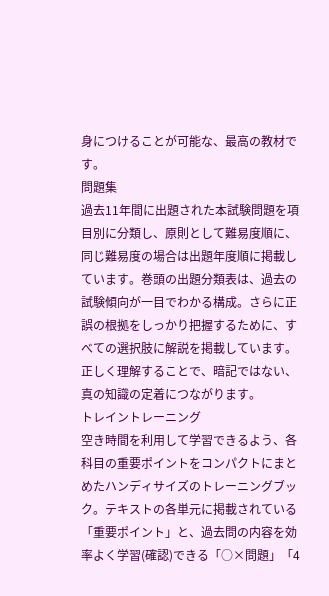身につけることが可能な、最高の教材です。
問題集
過去11年間に出題された本試験問題を項目別に分類し、原則として難易度順に、同じ難易度の場合は出題年度順に掲載しています。巻頭の出題分類表は、過去の試験傾向が一目でわかる構成。さらに正誤の根拠をしっかり把握するために、すべての選択肢に解説を掲載しています。正しく理解することで、暗記ではない、真の知識の定着につながります。
トレイントレーニング
空き時間を利用して学習できるよう、各科目の重要ポイントをコンパクトにまとめたハンディサイズのトレーニングブック。テキストの各単元に掲載されている「重要ポイント」と、過去問の内容を効率よく学習(確認)できる「○×問題」「4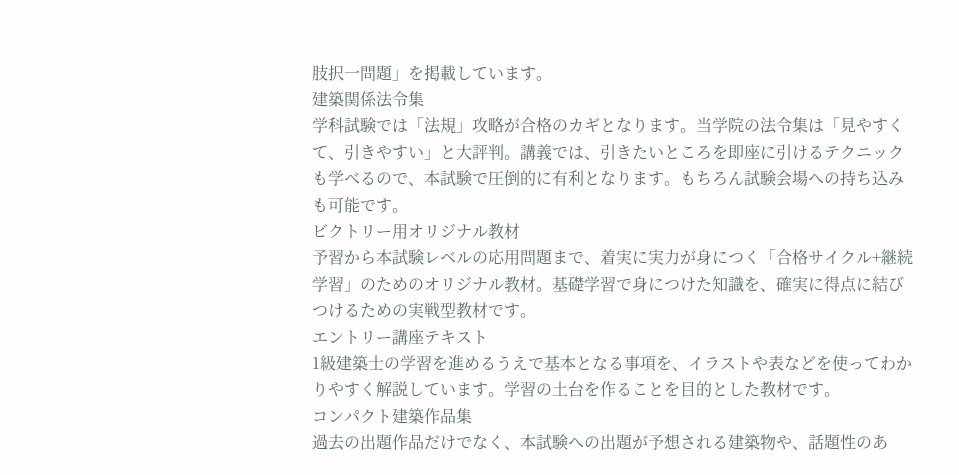肢択一問題」を掲載しています。
建築関係法令集
学科試験では「法規」攻略が合格のカギとなります。当学院の法令集は「見やすくて、引きやすい」と大評判。講義では、引きたいところを即座に引けるテクニックも学べるので、本試験で圧倒的に有利となります。もちろん試験会場への持ち込みも可能です。
ビクトリー用オリジナル教材
予習から本試験レベルの応用問題まで、着実に実力が身につく「合格サイクル+継続学習」のためのオリジナル教材。基礎学習で身につけた知識を、確実に得点に結びつけるための実戦型教材です。
エントリー講座テキスト
1級建築士の学習を進めるうえで基本となる事項を、イラストや表などを使ってわかりやすく解説しています。学習の土台を作ることを目的とした教材です。
コンパクト建築作品集
過去の出題作品だけでなく、本試験への出題が予想される建築物や、話題性のあ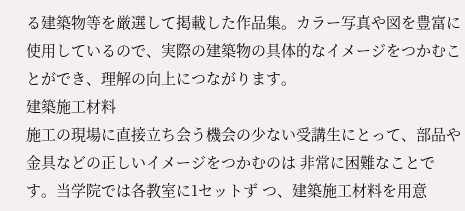る建築物等を厳選して掲載した作品集。カラー写真や図を豊富に使用しているので、実際の建築物の具体的なイメージをつかむことができ、理解の向上につながります。
建築施工材料
施工の現場に直接立ち会う機会の少ない受講生にとって、部品や金具などの正しいイメージをつかむのは 非常に困難なことです。当学院では各教室に1セットず つ、建築施工材料を用意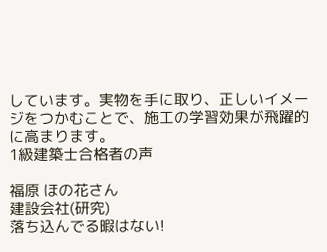しています。実物を手に取り、正しいイメージをつかむことで、施工の学習効果が飛躍的に高まります。
1級建築士合格者の声

福原 ほの花さん
建設会社(研究)
落ち込んでる暇はない!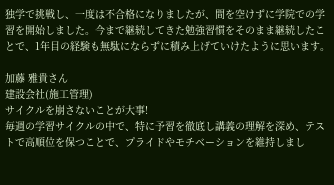独学で挑戦し、一度は不合格になりましたが、間を空けずに学院での学習を開始しました。今まで継続してきた勉強習慣をそのまま継続したことで、1年目の経験も無駄にならずに積み上げていけたように思います。

加藤 雅貴さん
建設会社(施工管理)
サイクルを崩さないことが大事!
毎週の学習サイクルの中で、特に予習を徹底し講義の理解を深め、テストで高順位を保つことで、プライドやモチベーションを維持しまし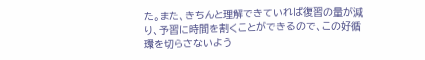た。また、きちんと理解できていれば復習の量が減り、予習に時間を割くことができるので、この好循環を切らさないよう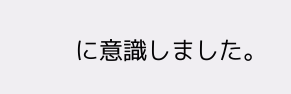に意識しました。